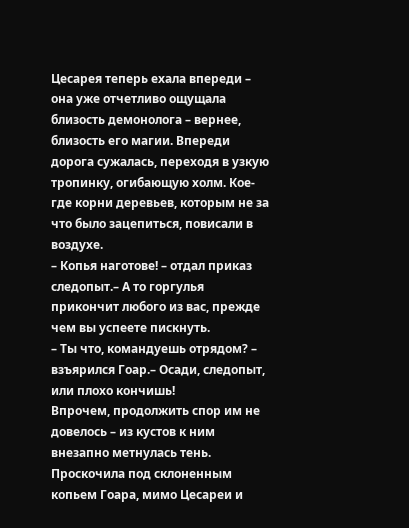Цесарея теперь ехала впереди – она уже отчетливо ощущала близость демонолога – вернее, близость его магии. Впереди дорога сужалась, переходя в узкую тропинку, огибающую холм. Кое-где корни деревьев, которым не за что было зацепиться, повисали в воздухе.
– Копья наготове! – отдал приказ следопыт.– А то горгулья прикончит любого из вас, прежде чем вы успеете пискнуть.
– Ты что, командуешь отрядом? – взъярился Гоар.– Осади, следопыт, или плохо кончишь!
Впрочем, продолжить спор им не довелось – из кустов к ним внезапно метнулась тень. Проскочила под склоненным копьем Гоара, мимо Цесареи и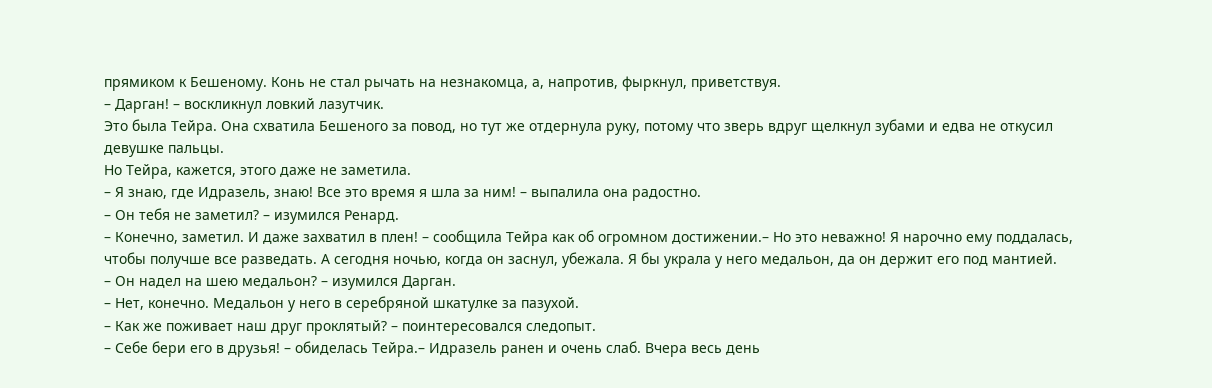прямиком к Бешеному. Конь не стал рычать на незнакомца, а, напротив, фыркнул, приветствуя.
– Дарган! – воскликнул ловкий лазутчик.
Это была Тейра. Она схватила Бешеного за повод, но тут же отдернула руку, потому что зверь вдруг щелкнул зубами и едва не откусил девушке пальцы.
Но Тейра, кажется, этого даже не заметила.
– Я знаю, где Идразель, знаю! Все это время я шла за ним! – выпалила она радостно.
– Он тебя не заметил? – изумился Ренард.
– Конечно, заметил. И даже захватил в плен! – сообщила Тейра как об огромном достижении.– Но это неважно! Я нарочно ему поддалась, чтобы получше все разведать. А сегодня ночью, когда он заснул, убежала. Я бы украла у него медальон, да он держит его под мантией.
– Он надел на шею медальон? – изумился Дарган.
– Нет, конечно. Медальон у него в серебряной шкатулке за пазухой.
– Как же поживает наш друг проклятый? – поинтересовался следопыт.
– Себе бери его в друзья! – обиделась Тейра.– Идразель ранен и очень слаб. Вчера весь день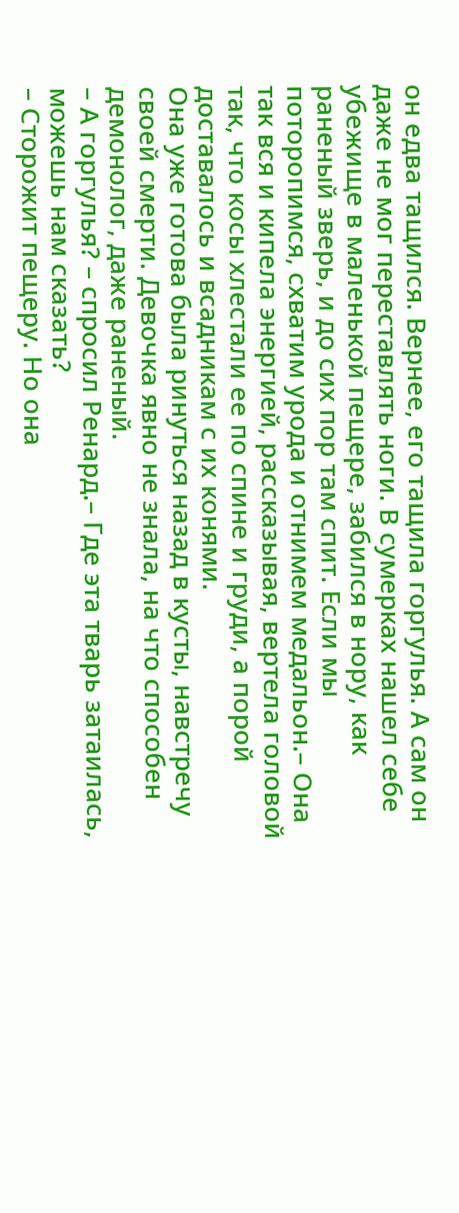он едва тащился. Вернее, его тащила горгулья. А сам он даже не мог переставлять ноги. В сумерках нашел себе убежище в маленькой пещере, забился в нору, как раненый зверь, и до сих пор там спит. Если мы поторопимся, схватим урода и отнимем медальон.– Она так вся и кипела энергией, рассказывая, вертела головой так, что косы хлестали ее по спине и груди, а порой доставалось и всадникам с их конями.
Она уже готова была ринуться назад в кусты, навстречу своей смерти. Девочка явно не знала, на что способен демонолог, даже раненый.
– А горгулья? – спросил Ренард.– Где эта тварь затаилась, можешь нам сказать?
– Сторожит пещеру. Но она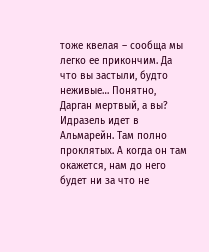тоже квелая – сообща мы легко ее прикончим. Да что вы застыли, будто неживые… Понятно, Дарган мертвый, а вы? Идразель идет в Альмарейн. Там полно проклятых. А когда он там окажется, нам до него будет ни за что не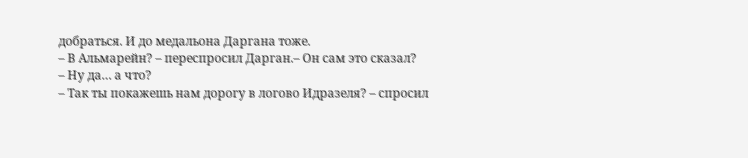добраться. И до медальона Даргана тоже.
– В Альмарейн? – переспросил Дарган.– Он сам это сказал?
– Ну да… а что?
– Так ты покажешь нам дорогу в логово Идразеля? – спросил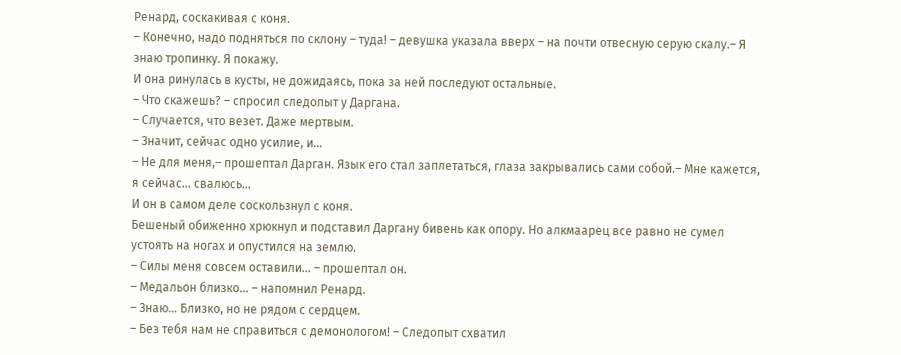Ренард, соскакивая с коня.
– Конечно, надо подняться по склону – туда! – девушка указала вверх – на почти отвесную серую скалу.– Я знаю тропинку. Я покажу.
И она ринулась в кусты, не дожидаясь, пока за ней последуют остальные.
– Что скажешь? – спросил следопыт у Даргана.
– Случается, что везет. Даже мертвым.
– Значит, сейчас одно усилие, и…
– Не для меня,– прошептал Дарган. Язык его стал заплетаться, глаза закрывались сами собой.– Мне кажется, я сейчас… свалюсь…
И он в самом деле соскользнул с коня.
Бешеный обиженно хрюкнул и подставил Даргану бивень как опору. Но алкмаарец все равно не сумел устоять на ногах и опустился на землю.
– Силы меня совсем оставили… – прошептал он.
– Медальон близко… – напомнил Ренард.
– Знаю… Близко, но не рядом с сердцем.
– Без тебя нам не справиться с демонологом! – Следопыт схватил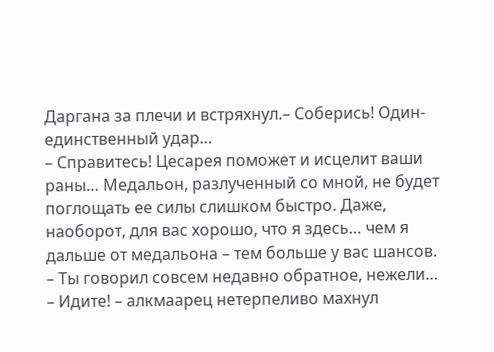Даргана за плечи и встряхнул.– Соберись! Один-единственный удар…
– Справитесь! Цесарея поможет и исцелит ваши раны… Медальон, разлученный со мной, не будет поглощать ее силы слишком быстро. Даже, наоборот, для вас хорошо, что я здесь… чем я дальше от медальона – тем больше у вас шансов.
– Ты говорил совсем недавно обратное, нежели…
– Идите! – алкмаарец нетерпеливо махнул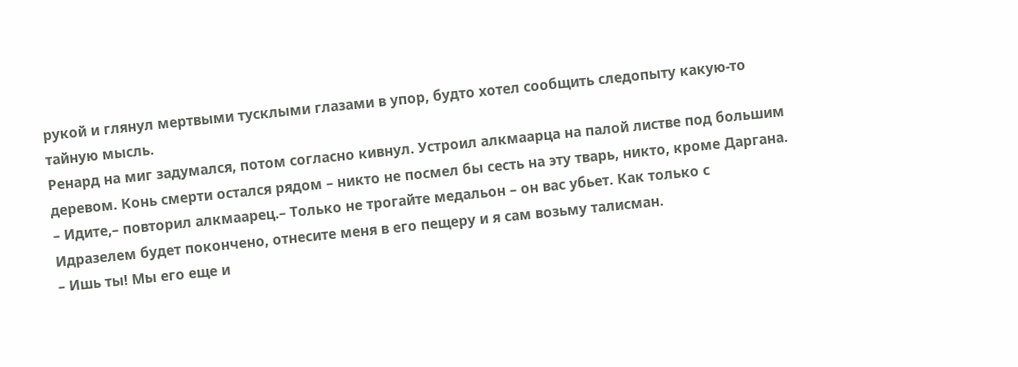рукой и глянул мертвыми тусклыми глазами в упор, будто хотел сообщить следопыту какую-то тайную мысль.
Ренард на миг задумался, потом согласно кивнул. Устроил алкмаарца на палой листве под большим деревом. Конь смерти остался рядом – никто не посмел бы сесть на эту тварь, никто, кроме Даргана.
– Идите,– повторил алкмаарец.– Только не трогайте медальон – он вас убьет. Как только с Идразелем будет покончено, отнесите меня в его пещеру и я сам возьму талисман.
– Ишь ты! Мы его еще и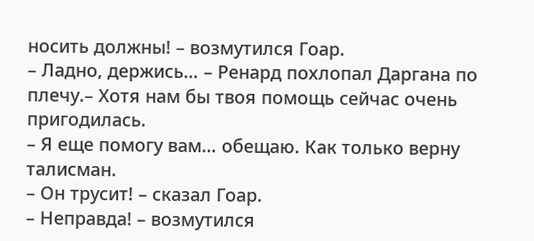носить должны! – возмутился Гоар.
– Ладно, держись… – Ренард похлопал Даргана по плечу.– Хотя нам бы твоя помощь сейчас очень пригодилась.
– Я еще помогу вам… обещаю. Как только верну талисман.
– Он трусит! – сказал Гоар.
– Неправда! – возмутился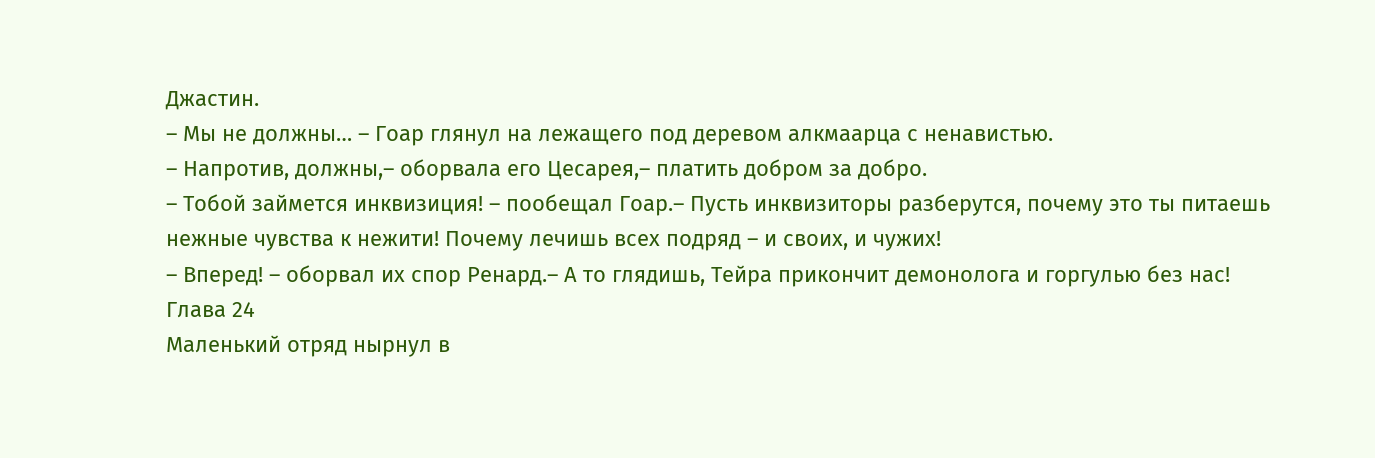Джастин.
– Мы не должны… – Гоар глянул на лежащего под деревом алкмаарца с ненавистью.
– Напротив, должны,– оборвала его Цесарея,– платить добром за добро.
– Тобой займется инквизиция! – пообещал Гоар.– Пусть инквизиторы разберутся, почему это ты питаешь нежные чувства к нежити! Почему лечишь всех подряд – и своих, и чужих!
– Вперед! – оборвал их спор Ренард.– А то глядишь, Тейра прикончит демонолога и горгулью без нас!
Глава 24
Маленький отряд нырнул в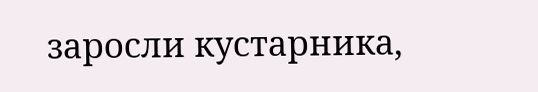заросли кустарника,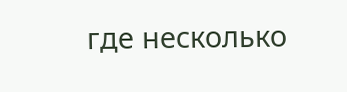где несколько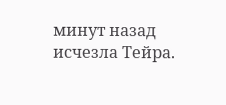минут назад исчезла Тейра.